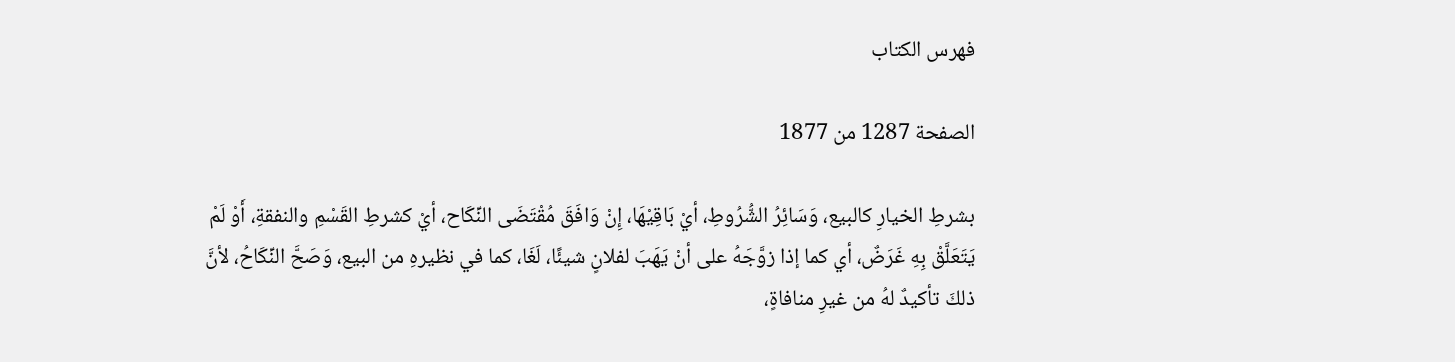فهرس الكتاب

الصفحة 1287 من 1877

بشرطِ الخيارِ كالبيع، وَسَائِرُ الشُّرُوطِ، أيْ بَاقِيْهَا، إِنْ وَافَقَ مُقْتَضَى النِّكَاح، أيْ كشرطِ القَسْمِ والنفقةِ، أَوْ لَمْ يَتَعَلَّقْ بِهِ غَرَضٌ، أي كما إذا زوَّجَهُ على أنْ يَهَبَ لفلانٍ شيئًا، لَغَا، كما في نظيرهِ من البيع، وَصَحَّ النِّكَاحُ، لأنَّ ذلكَ تأكيدٌ لهُ من غيرِ منافاةٍ،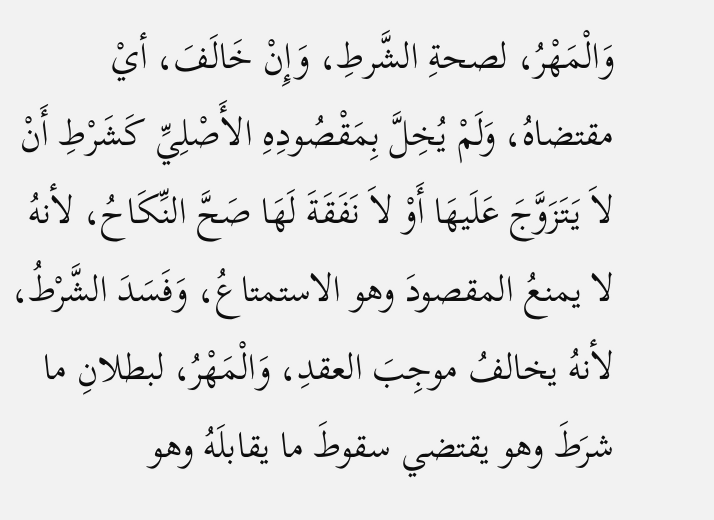وَالْمَهْرُ، لصحةِ الشَّرطِ، وَإِنْ خَالَفَ، أيْ مقتضاهُ، وَلَمْ يُخِلَّ بِمَقْصُودِهِ الأَصْلِيِّ كَشَرْطِ أَنْ لاَ يَتَزَوَّجَ عَلَيهَا أَوْ لاَ نَفَقَةَ لَهَا صَحَّ النِّكَاحُ، لأنهُ لا يمنعُ المقصودَ وهو الاستمتاعُ، وَفَسَدَ الشَّرْطُ، لأنهُ يخالفُ موجِبَ العقدِ، وَالْمَهْرُ، لبطلانِ ما شرَطَ وهو يقتضي سقوطَ ما يقابلَهُ وهو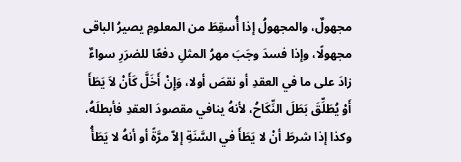مجهولٌ، والمجهولُ إذا أُسقِطَ من المعلومِ يصيرُ الباقى مجهولًا، وإذا فسدَ وجَبَ مهرُ المثلِ دفعًا للضرَرِ سواءٌ زادَ على ما في العقدِ أو نقصَ أولا، وَإِنْ أَخَلَّ كَأَنْ لاَ يَطَأَ أَوْ يُطَلِّقَ بَطَلَ النِّكَاحُ، لأنهُ ينافي مقصودَ العقدِ فأبطلَهُ، وكذا إذا شرطَ أنْ لا يَطَأَ في السَّنَةِ إلاّ مرَّةً أو أنهُ لا يَطَأُ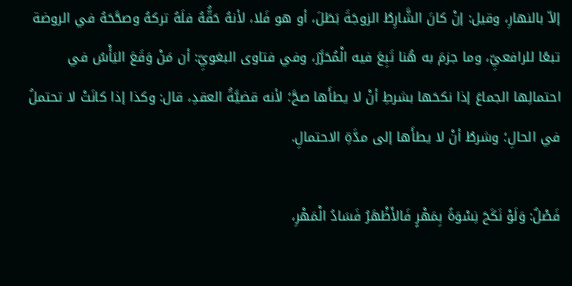إلاّ بالنهارِ، وقيل: إنْ كانَ الشَّارِطُ الزوجَةَ بَطَلَ، أو هو فَلا، لأنهُ حَقُّهُ فلَهُ تركهُ وصحَّحَهُ في الروضة تبعًا للرافعيِّ، وما جزمَ به هُنا تَبِعَ فيه الْمُحَرَّرَ، وفي فتاوى البغويِّ: أن مَنْ وَقَعَ اليَأْسُ في احتمالِها الجماعَ إذا نكحَها بشرطِ أنْ لا يطأَها صحَّ؛ لأنه قضيَّةُ العقدِ، قال: وكذا إذا كانَتْ لا تحتملُ في الحالِ؛ وشرطُ أنْ لا يطأَها إلى مدَّةِ الاحتمالِ.

فَصْلٌ: وَلَوْ نَكَحَ نِسْوَةً بِمَهْرٍ فَالأَظْهَرُ فَسَادُ الْمَهْرِ،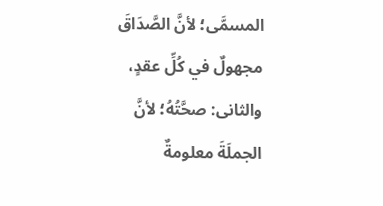المسمَّى؛ لأنَّ الصَّدَاقَ مجهولٌ في كُلِّ عقدٍ، والثانى: صحَّتُهُ؛ لأنَّ الجملَةَ معلومةٌ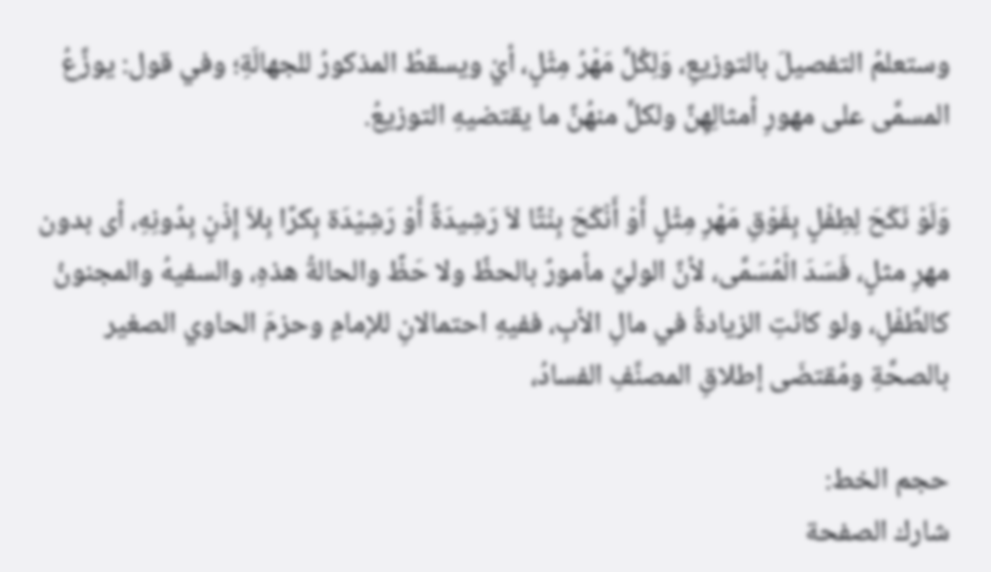وستعلمُ التفصيلَ بالتوزيعِ، وَلِكُلٍّ مَهْرُ مِثْلٍ، أيْ ويسقطُ المذكورُ للجهالَةِ؛ وفي قول: يوزَّعُ المسمَّى على مهورِ أمثالِهِنَّ ولكلٍّ منهُنَّ ما يقتضيهِ التوزيعُ.

وَلَوْ نَكَحَ لِطِفْلٍ بِفَوْقِ مَهْرِ مِثْلٍ أَوْ أَنْكَحَ بِنْتًا لاَ رَشِيدَةً أَوْ رَشِيْدَة بِكرًا بِلاَ إِذْنٍ بِدُونِهِ، أى بدون مهرِ مثلٍ، فَسَدَ الْمُسَمَّى، لأنَّ الوليَّ مأمورٌ بالحظٌ ولا حَظَّ والحالةُ هذهِ، والسفيهُ والمجنونُ كالطِّفْلِ، ولو كانَتِ الزيادةُ في مالِ الأبِ، ففيهِ احتمالانِ للإمامِ وحزمَ الحاوي الصغير بالصحَّةِ ومُقتضَى إطلاقِ المصنِّفِ الفسادُ،

حجم الخط:
شارك الصفحة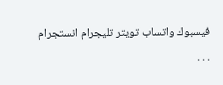فيسبوك واتساب تويتر تليجرام انستجرام
. . .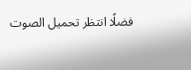فضلًا انتظر تحميل الصوت